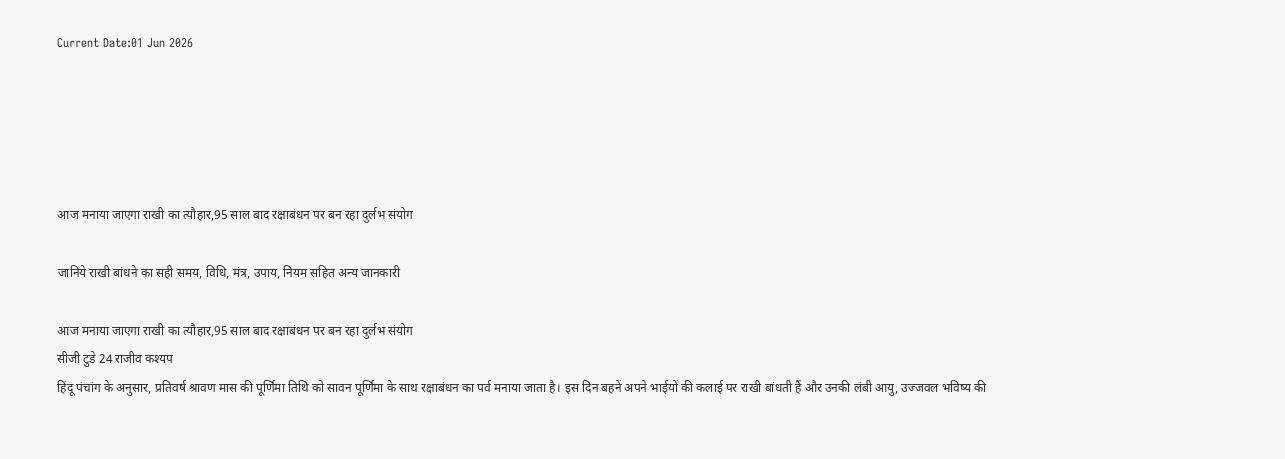Current Date:01 Jun 2026





आज मनाया जाएगा राखी का त्यौहार,95 साल बाद रक्षाबंधन पर बन रहा दुर्लभ संयोग

जानिये राखी बांधने का सही समय, विधि, मंत्र, उपाय, नियम सहित अन्य जानकारी

आज मनाया जाएगा राखी का त्यौहार,95 साल बाद रक्षाबंधन पर बन रहा दुर्लभ संयोग
सीजी टुडे 24 राजीव कश्यप
हिंदू पंचांग के अनुसार, प्रतिवर्ष श्रावण मास की पूर्णिमा तिथि को सावन पूर्णिमा के साथ रक्षाबंधन का पर्व मनाया जाता है। इस दिन बहनें अपने भाईयों की कलाई पर राखी बांधती हैं और उनकी लंबी आयु, उज्जवल भविष्य की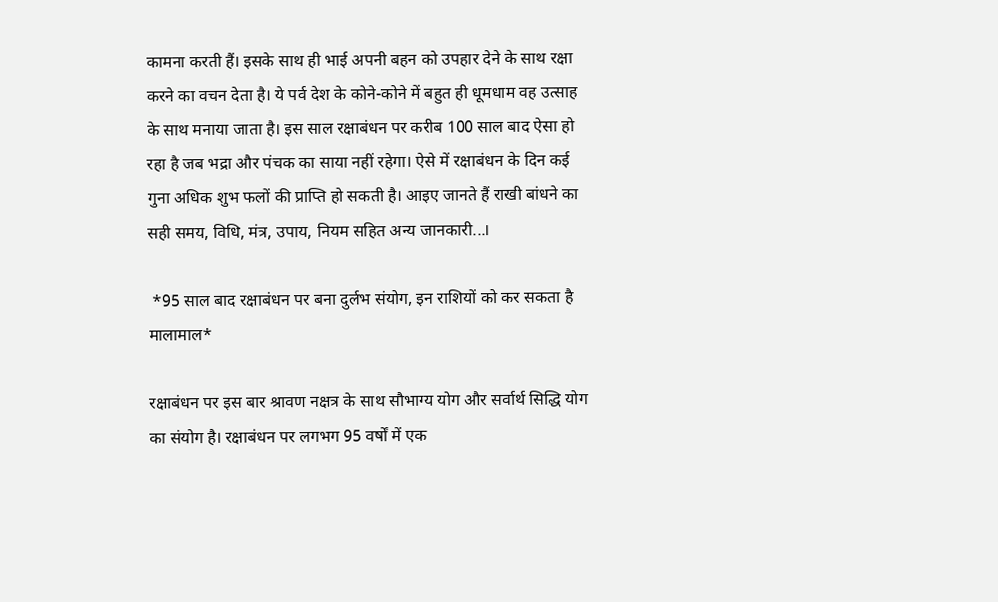कामना करती हैं। इसके साथ ही भाई अपनी बहन को उपहार देने के साथ रक्षा करने का वचन देता है। ये पर्व देश के कोने-कोने में बहुत ही धूमधाम वह उत्साह के साथ मनाया जाता है। इस साल रक्षाबंधन पर करीब 100 साल बाद ऐसा हो रहा है जब भद्रा और पंचक का साया नहीं रहेगा। ऐसे में रक्षाबंधन के दिन कई गुना अधिक शुभ फलों की प्राप्ति हो सकती है। आइए जानते हैं राखी बांधने का सही समय, विधि, मंत्र, उपाय, नियम सहित अन्य जानकारी...।

 *95 साल बाद रक्षाबंधन पर बना दुर्लभ संयोग, इन राशियों को कर सकता है मालामाल*

रक्षाबंधन पर इस बार श्रावण नक्षत्र के साथ सौभाग्य योग और सर्वार्थ सिद्धि योग का संयोग है। रक्षाबंधन पर लगभग 95 वर्षों में एक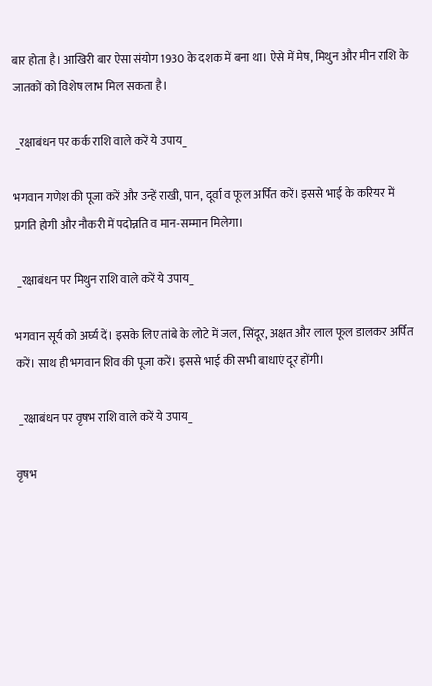बार होता है। आखिरी बार ऐसा संयोग 1930 के दशक में बना था। ऐसे में मेष, मिथुन और मीन राशि के जातकों को विशेष लाभ मिल सकता है।

 _रक्षाबंधन पर कर्क राशि वाले करें ये उपाय_

भगवान गणेश की पूजा करें और उन्हें राखी, पान, दूर्वा व फूल अर्पित करें। इससे भाई के करियर में प्रगति होगी और नौकरी में पदोन्नति व मान-सम्मान मिलेगा।

 _रक्षाबंधन पर मिथुन राशि वाले करें ये उपाय_

भगवान सूर्य को अर्घ्य दें। इसके लिए तांबे के लोटे में जल, सिंदूर, अक्षत और लाल फूल डालकर अर्पित करें। साथ ही भगवान शिव की पूजा करें। इससे भाई की सभी बाधाएं दूर होंगी।

 _रक्षाबंधन पर वृषभ राशि वाले करें ये उपाय_

वृषभ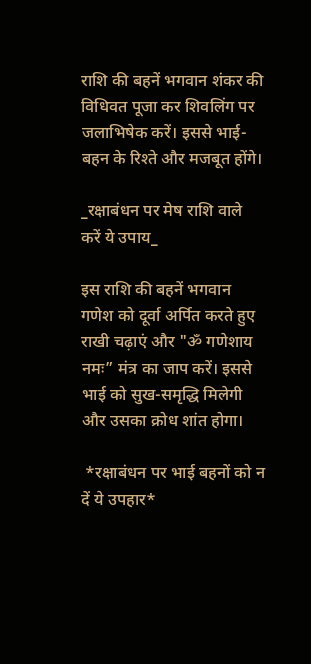राशि की बहनें भगवान शंकर की विधिवत पूजा कर शिवलिंग पर जलाभिषेक करें। इससे भाई-बहन के रिश्ते और मजबूत होंगे।

_रक्षाबंधन पर मेष राशि वाले करें ये उपाय_

इस राशि की बहनें भगवान गणेश को दूर्वा अर्पित करते हुए राखी चढ़ाएं और "ॐ गणेशाय नमः” मंत्र का जाप करें। इससे भाई को सुख-समृद्धि मिलेगी और उसका क्रोध शांत होगा।

 *रक्षाबंधन पर भाई बहनों को न दें ये उपहार*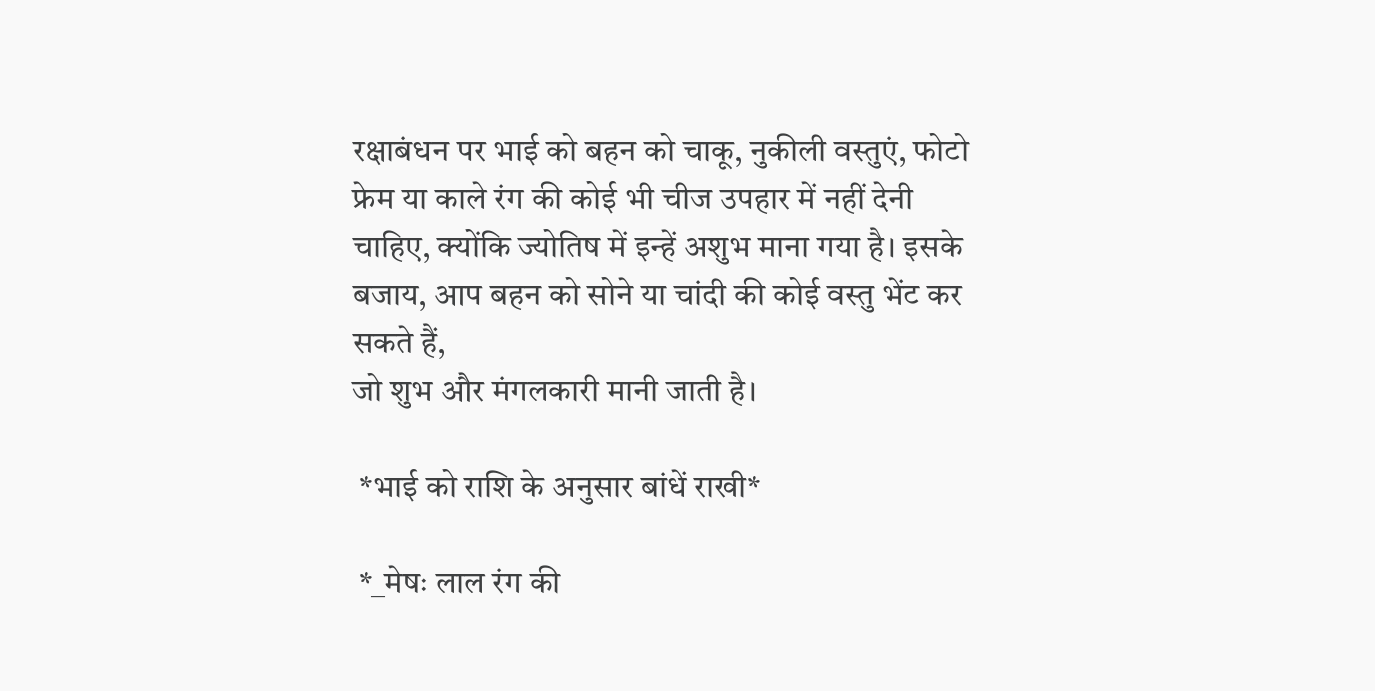रक्षाबंधन पर भाई को बहन को चाकू, नुकीली वस्तुएं, फोटो फ्रेम या काले रंग की कोई भी चीज उपहार में नहीं देनी चाहिए, क्योंकि ज्योतिष में इन्हें अशुभ माना गया है। इसके बजाय, आप बहन को सोने या चांदी की कोई वस्तु भेंट कर सकते हैं,
जो शुभ और मंगलकारी मानी जाती है।

 *भाई को राशि के अनुसार बांधें राखी*

 *_मेषः लाल रंग की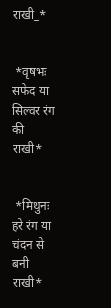राखी_*


 *वृषभः सफेद या सिल्वर रंग की राखी*


 *मिथुनः हरे रंग या चंदन से बनी राखी*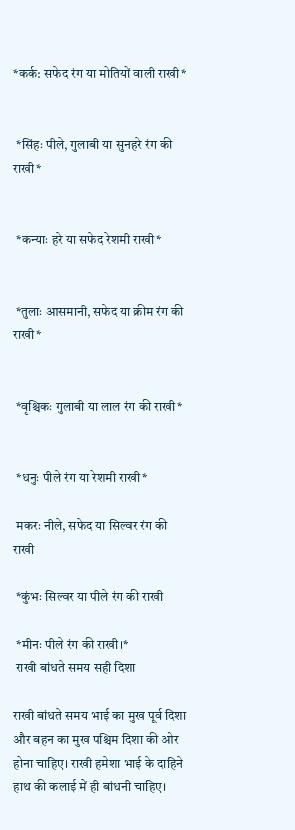*कर्क: सफेद रंग या मोतियों वाली राखी*


 *सिंहः पीले, गुलाबी या सुनहरे रंग की राखी*


 *कन्याः हरे या सफेद रेशमी राखी*


 *तुलाः आसमानी, सफेद या क्रीम रंग की राखी*


 *वृश्चिकः गुलाबी या लाल रंग की राखी*


 *धनुः पीले रंग या रेशमी राखी*

 मकरः नीले, सफेद या सिल्वर रंग की राखी

 *कुंभः सिल्वर या पीले रंग की राखी

 *मीनः पीले रंग की राखी।*
 राखी बांधते समय सही दिशा

राखी बांधते समय भाई का मुख पूर्व दिशा और बहन का मुख पश्चिम दिशा की ओर होना चाहिए। राखी हमेशा भाई के दाहिने हाथ की कलाई में ही बांधनी चाहिए।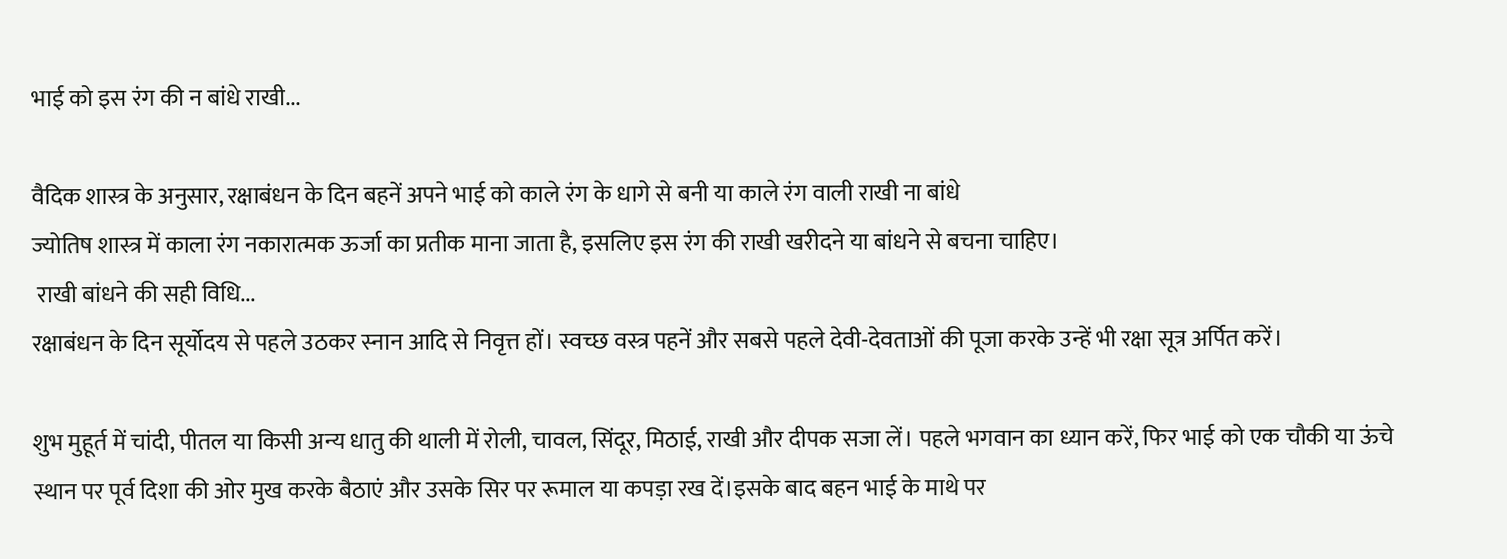भाई को इस रंग की न बांधे राखी...

वैदिक शास्त्र के अनुसार, रक्षाबंधन के दिन बहनें अपने भाई को काले रंग के धागे से बनी या काले रंग वाली राखी ना बांधे
ज्योतिष शास्त्र में काला रंग नकारात्मक ऊर्जा का प्रतीक माना जाता है, इसलिए इस रंग की राखी खरीदने या बांधने से बचना चाहिए।
 राखी बांधने की सही विधि...
रक्षाबंधन के दिन सूर्योदय से पहले उठकर स्नान आदि से निवृत्त हों। स्वच्छ वस्त्र पहनें और सबसे पहले देवी-देवताओं की पूजा करके उन्हें भी रक्षा सूत्र अर्पित करें।

शुभ मुहूर्त में चांदी, पीतल या किसी अन्य धातु की थाली में रोली, चावल, सिंदूर, मिठाई, राखी और दीपक सजा लें। पहले भगवान का ध्यान करें, फिर भाई को एक चौकी या ऊंचे स्थान पर पूर्व दिशा की ओर मुख करके बैठाएं और उसके सिर पर रूमाल या कपड़ा रख दें।इसके बाद बहन भाई के माथे पर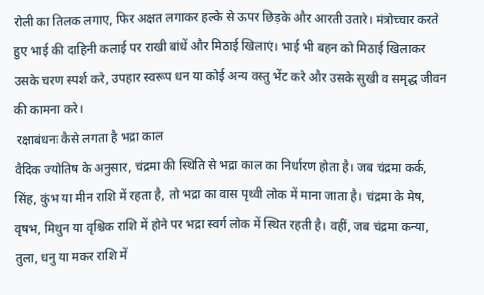रोली का तिलक लगाए, फिर अक्षत लगाकर हल्के से ऊपर छिड़के और आरती उतारे। मंत्रोच्चार करते हुए भाई की दाहिनी कलाई पर राखी बांधें और मिठाई खिलाएं। भाई भी बहन को मिठाई खिलाकर उसके चरण स्पर्श करे, उपहार स्वरूप धन या कोई अन्य वस्तु भेंट करे और उसके सुखी व समृद्ध जीवन की कामना करे।
 रक्षाबंधनः कैसे लगता है भद्रा काल
वैदिक ज्योतिष के अनुसार, चंद्रमा की स्थिति से भद्रा काल का निर्धारण होता है। जब चंद्रमा कर्क, सिंह, कुंभ या मीन राशि में रहता है, तो भद्रा का वास पृथ्वी लोक में माना जाता है। चंद्रमा के मेष, वृषभ, मिथुन या वृश्चिक राशि में होने पर भद्रा स्वर्ग लोक में स्थित रहती है। वहीं, जब चंद्रमा कन्या, तुला, धनु या मकर राशि में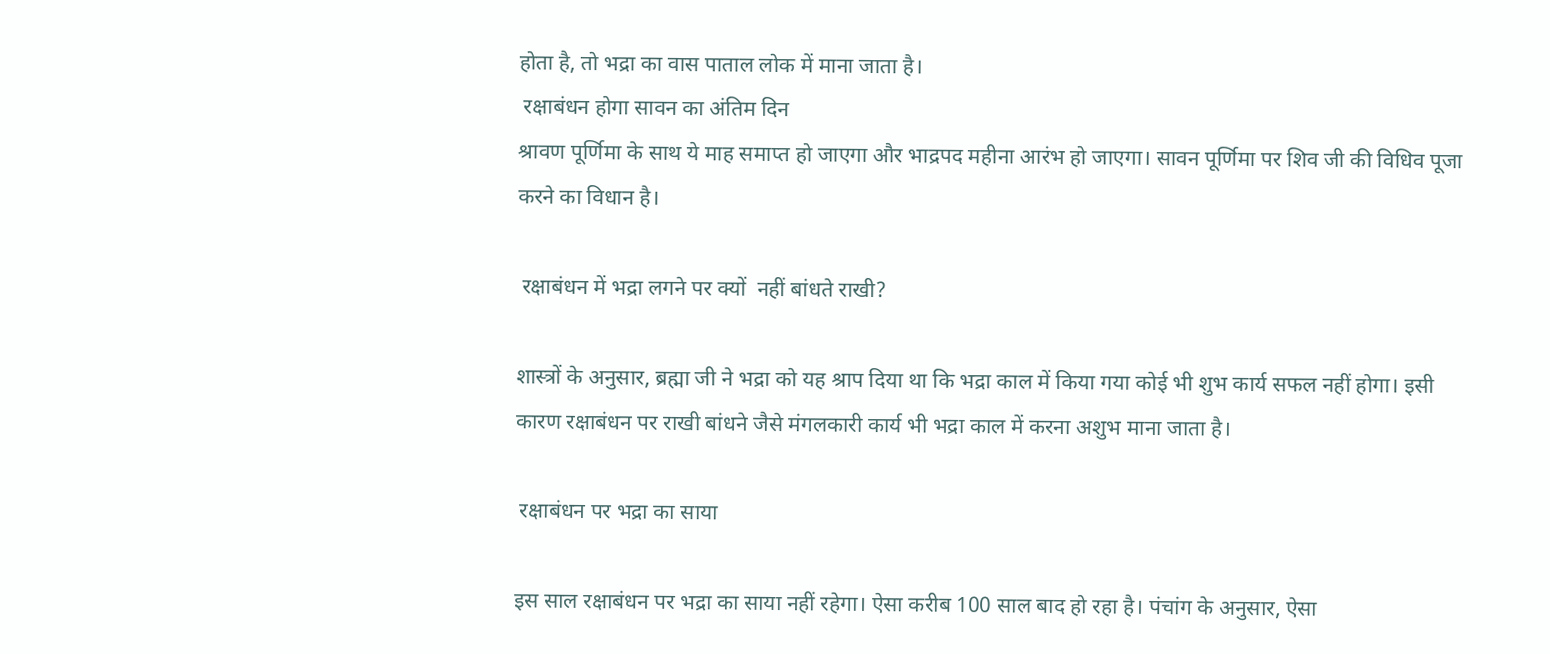होता है, तो भद्रा का वास पाताल लोक में माना जाता है।
 रक्षाबंधन होगा सावन का अंतिम दिन
श्रावण पूर्णिमा के साथ ये माह समाप्त हो जाएगा और भाद्रपद महीना आरंभ हो जाएगा। सावन पूर्णिमा पर शिव जी की विधिव पूजा करने का विधान है।

 रक्षाबंधन में भद्रा लगने पर क्यों  नहीं बांधते राखी?

शास्त्रों के अनुसार, ब्रह्मा जी ने भद्रा को यह श्राप दिया था कि भद्रा काल में किया गया कोई भी शुभ कार्य सफल नहीं होगा। इसी कारण रक्षाबंधन पर राखी बांधने जैसे मंगलकारी कार्य भी भद्रा काल में करना अशुभ माना जाता है।

 रक्षाबंधन पर भद्रा का साया

इस साल रक्षाबंधन पर भद्रा का साया नहीं रहेगा। ऐसा करीब 100 साल बाद हो रहा है। पंचांग के अनुसार, ऐसा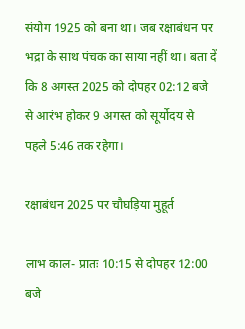संयोग 1925 को बना था। जब रक्षाबंधन पर भद्रा के साथ पंचक का साया नहीं था। बता दें कि 8 अगस्त 2025 को दोपहर 02:12 बजे से आरंभ होकर 9 अगस्त को सूर्योदय से पहले 5:46 तक रहेगा।

रक्षाबंधन 2025 पर चौघड़िया मुहूर्त

लाभ काल- प्रातः 10:15 से दोपहर 12:00 बजे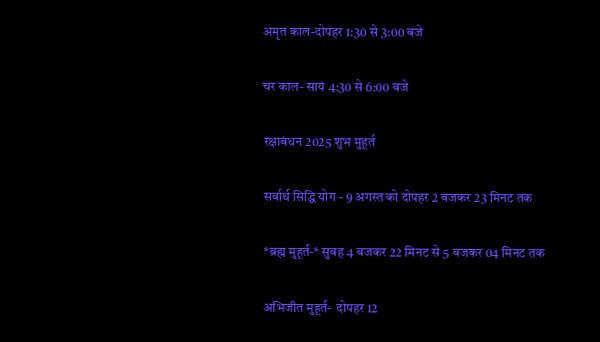अमृत काल-दोपहर 1:30 से 3:00 बजे

चर काल- सायं 4:30 से 6:00 बजे

 रक्षाबंधन 2025 शुभ मुहूर्त

 सर्वार्थ सिद्धि योग - 9 अगस्त को दोपहर 2 बजकर 23 मिनट तक

 *ब्रह्म मुहूर्त-* सुबह 4 बजकर 22 मिनट से 5 बजकर 04 मिनट तक

 अभिजीत मुहूर्त-  दोपहर 12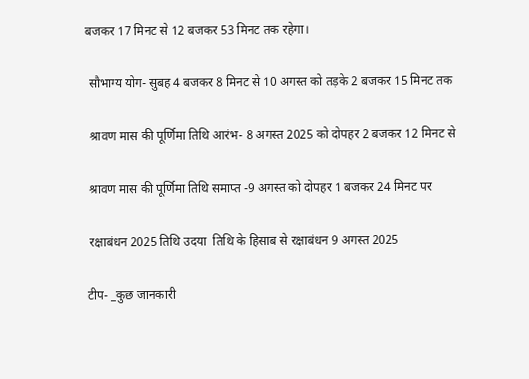बजकर 17 मिनट से 12 बजकर 53 मिनट तक रहेगा।

 सौभाग्य योग- सुबह 4 बजकर 8 मिनट से 10 अगस्त को तड़के 2 बजकर 15 मिनट तक

 श्रावण मास की पूर्णिमा तिथि आरंभ- 8 अगस्त 2025 को दोपहर 2 बजकर 12 मिनट से

 श्रावण मास की पूर्णिमा तिथि समाप्त -9 अगस्त को दोपहर 1 बजकर 24 मिनट पर

 रक्षाबंधन 2025 तिथि उदया  तिथि के हिसाब से रक्षाबंधन 9 अगस्त 2025

टीप- _कुछ जानकारी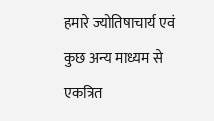हमारे ज्योतिषाचार्य एवं कुछ अन्य माध्यम से एकत्रित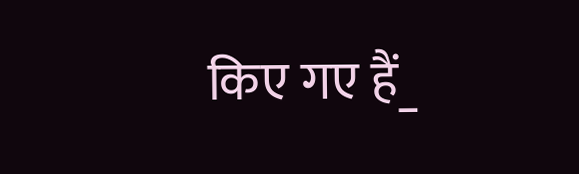किए गए हैं_